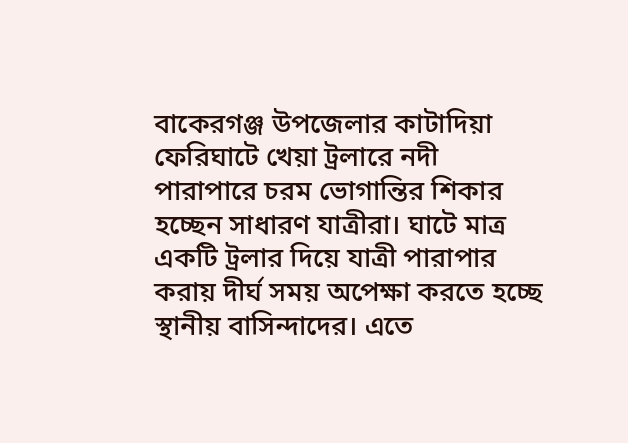বাকেরগঞ্জ উপজেলার কাটাদিয়া ফেরিঘাটে খেয়া ট্রলারে নদী পারাপারে চরম ভোগান্তির শিকার হচ্ছেন সাধারণ যাত্রীরা। ঘাটে মাত্র একটি ট্রলার দিয়ে যাত্রী পারাপার করায় দীর্ঘ সময় অপেক্ষা করতে হচ্ছে স্থানীয় বাসিন্দাদের। এতে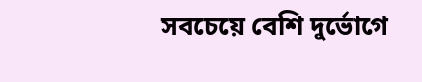সবচেয়ে বেশি দুর্ভোগে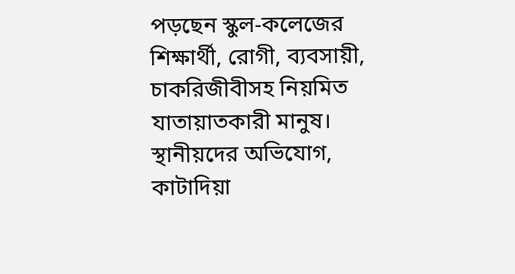পড়ছেন স্কুল-কলেজের শিক্ষার্থী, রোগী, ব্যবসায়ী, চাকরিজীবীসহ নিয়মিত যাতায়াতকারী মানুষ।
স্থানীয়দের অভিযোগ, কাটাদিয়া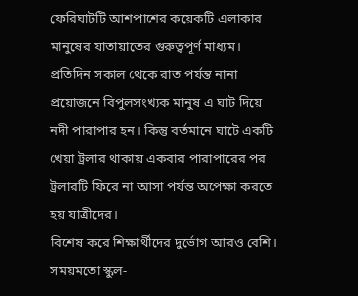ফেরিঘাটটি আশপাশের কয়েকটি এলাকার মানুষের যাতায়াতের গুরুত্বপূর্ণ মাধ্যম। প্রতিদিন সকাল থেকে রাত পর্যন্ত নানা প্রয়োজনে বিপুলসংখ্যক মানুষ এ ঘাট দিয়ে নদী পারাপার হন। কিন্তু বর্তমানে ঘাটে একটি খেয়া ট্রলার থাকায় একবার পারাপারের পর ট্রলারটি ফিরে না আসা পর্যন্ত অপেক্ষা করতে হয় যাত্রীদের।
বিশেষ করে শিক্ষার্থীদের দুর্ভোগ আরও বেশি। সময়মতো স্কুল-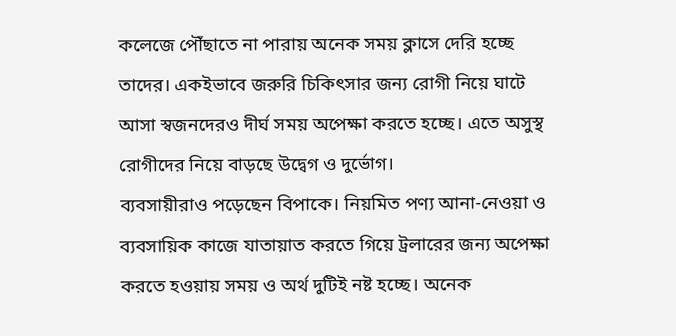কলেজে পৌঁছাতে না পারায় অনেক সময় ক্লাসে দেরি হচ্ছে তাদের। একইভাবে জরুরি চিকিৎসার জন্য রোগী নিয়ে ঘাটে আসা স্বজনদেরও দীর্ঘ সময় অপেক্ষা করতে হচ্ছে। এতে অসুস্থ রোগীদের নিয়ে বাড়ছে উদ্বেগ ও দুর্ভোগ।
ব্যবসায়ীরাও পড়েছেন বিপাকে। নিয়মিত পণ্য আনা-নেওয়া ও ব্যবসায়িক কাজে যাতায়াত করতে গিয়ে ট্রলারের জন্য অপেক্ষা করতে হওয়ায় সময় ও অর্থ দুটিই নষ্ট হচ্ছে। অনেক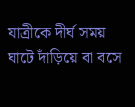যাত্রীকে দীর্ঘ সময় ঘাটে দাঁড়িয়ে বা বসে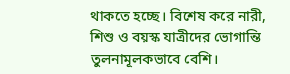থাকতে হচ্ছে। বিশেষ করে নারী, শিশু ও বয়স্ক যাত্রীদের ভোগান্তি তুলনামূলকভাবে বেশি।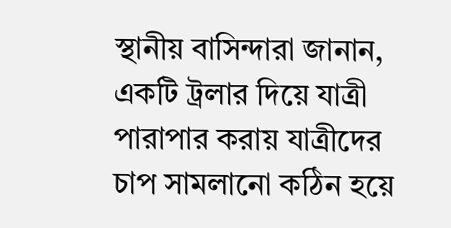স্থানীয় বাসিন্দারা জানান, একটি ট্রলার দিয়ে যাত্রী পারাপার করায় যাত্রীদের চাপ সামলানো কঠিন হয়ে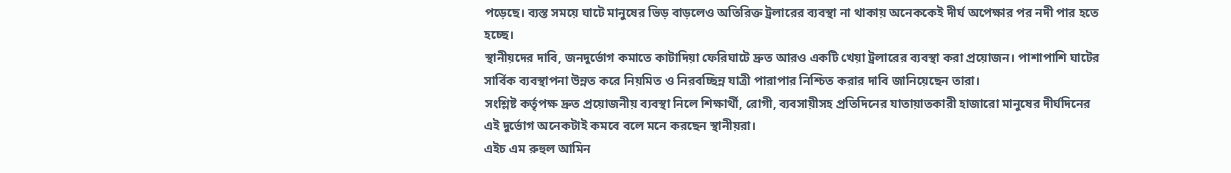পড়েছে। ব্যস্ত সময়ে ঘাটে মানুষের ভিড় বাড়লেও অতিরিক্ত ট্রলারের ব্যবস্থা না থাকায় অনেককেই দীর্ঘ অপেক্ষার পর নদী পার হতে হচ্ছে।
স্থানীয়দের দাবি, জনদুর্ভোগ কমাতে কাটাদিয়া ফেরিঘাটে দ্রুত আরও একটি খেয়া ট্রলারের ব্যবস্থা করা প্রয়োজন। পাশাপাশি ঘাটের সার্বিক ব্যবস্থাপনা উন্নত করে নিয়মিত ও নিরবচ্ছিন্ন যাত্রী পারাপার নিশ্চিত করার দাবি জানিয়েছেন তারা।
সংশ্লিষ্ট কর্তৃপক্ষ দ্রুত প্রয়োজনীয় ব্যবস্থা নিলে শিক্ষার্থী, রোগী, ব্যবসায়ীসহ প্রতিদিনের যাতায়াতকারী হাজারো মানুষের দীর্ঘদিনের এই দুর্ভোগ অনেকটাই কমবে বলে মনে করছেন স্থানীয়রা।
এইচ এম রুহুল আমিন